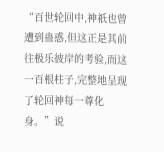“百世轮回中,神祇也曾遭到蛊惑,但这正是其前往极乐彼岸的考验,而这一百根柱子,完整地呈现了轮回神每一尊化身。”说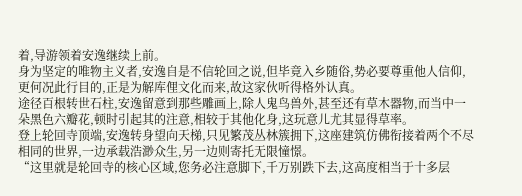着,导游领着安逸继续上前。
身为坚定的唯物主义者,安逸自是不信轮回之说,但毕竟入乡随俗,势必要尊重他人信仰,更何况此行目的,正是为解库俚文化而来,故这家伙听得格外认真。
途径百根转世石柱,安逸留意到那些雕画上,除人鬼鸟兽外,甚至还有草木器物,而当中一朵黑色六瓣花,顿时引起其的注意,相较于其他化身,这玩意儿尤其显得草率。
登上轮回寺顶端,安逸转身望向天梯,只见繁茂丛林簇拥下,这座建筑仿佛衔接着两个不尽相同的世界,一边承载浩渺众生,另一边则寄托无限憧憬。
“这里就是轮回寺的核心区域,您务必注意脚下,千万别跌下去,这高度相当于十多层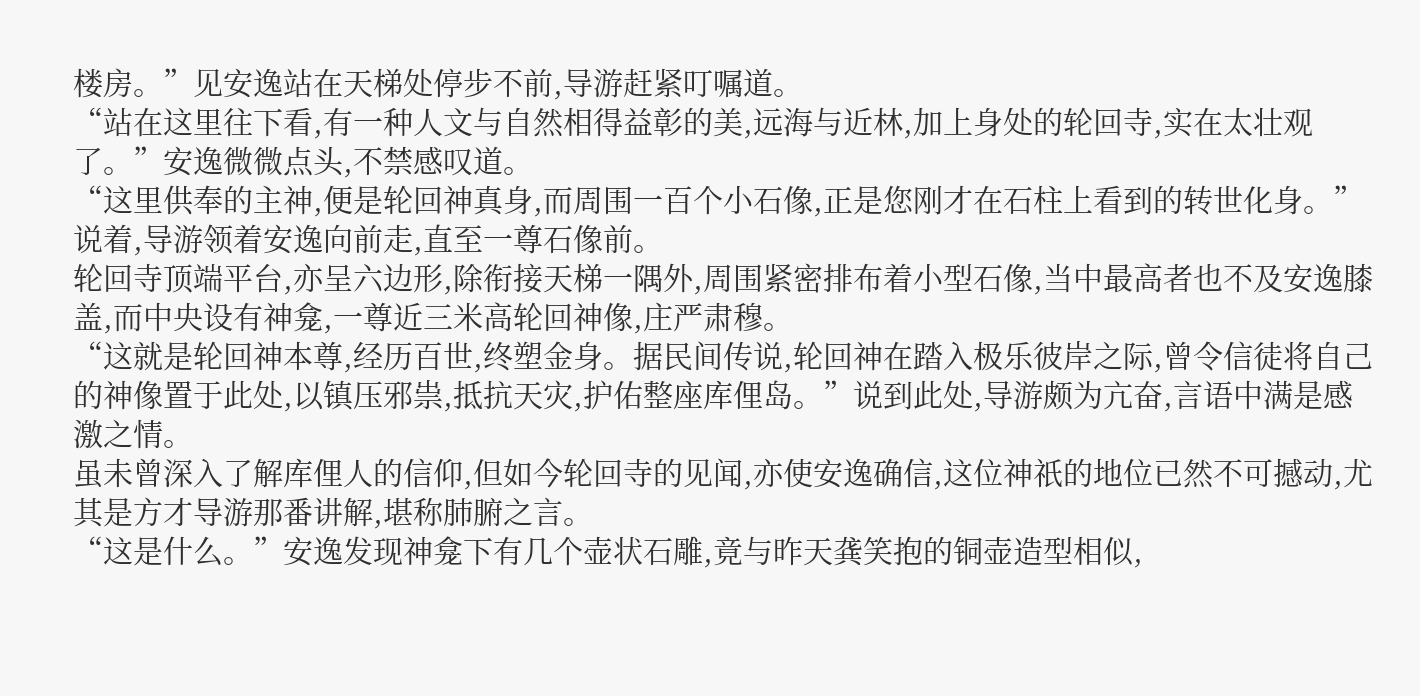楼房。”见安逸站在天梯处停步不前,导游赶紧叮嘱道。
“站在这里往下看,有一种人文与自然相得益彰的美,远海与近林,加上身处的轮回寺,实在太壮观了。”安逸微微点头,不禁感叹道。
“这里供奉的主神,便是轮回神真身,而周围一百个小石像,正是您刚才在石柱上看到的转世化身。”说着,导游领着安逸向前走,直至一尊石像前。
轮回寺顶端平台,亦呈六边形,除衔接天梯一隅外,周围紧密排布着小型石像,当中最高者也不及安逸膝盖,而中央设有神龛,一尊近三米高轮回神像,庄严肃穆。
“这就是轮回神本尊,经历百世,终塑金身。据民间传说,轮回神在踏入极乐彼岸之际,曾令信徒将自己的神像置于此处,以镇压邪祟,抵抗天灾,护佑整座库俚岛。”说到此处,导游颇为亢奋,言语中满是感激之情。
虽未曾深入了解库俚人的信仰,但如今轮回寺的见闻,亦使安逸确信,这位神祇的地位已然不可撼动,尤其是方才导游那番讲解,堪称肺腑之言。
“这是什么。”安逸发现神龛下有几个壶状石雕,竟与昨天龚笑抱的铜壶造型相似,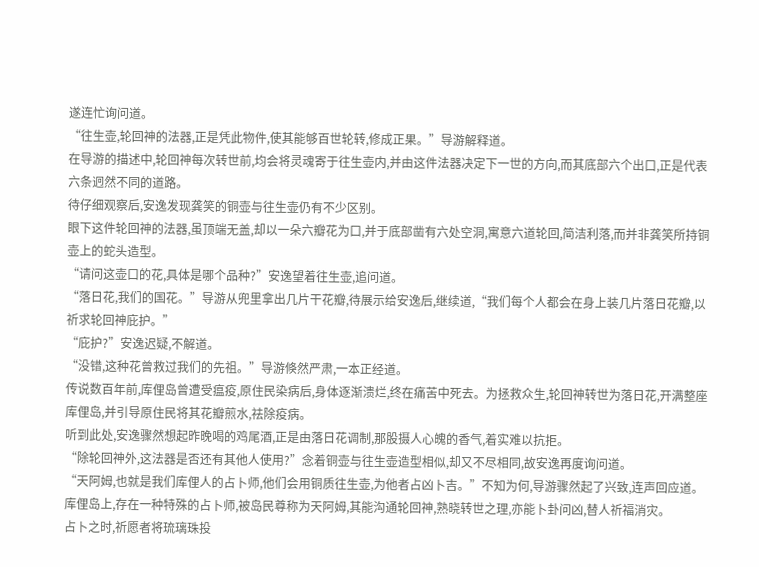遂连忙询问道。
“往生壶,轮回神的法器,正是凭此物件,使其能够百世轮转,修成正果。”导游解释道。
在导游的描述中,轮回神每次转世前,均会将灵魂寄于往生壶内,并由这件法器决定下一世的方向,而其底部六个出口,正是代表六条迥然不同的道路。
待仔细观察后,安逸发现龚笑的铜壶与往生壶仍有不少区别。
眼下这件轮回神的法器,虽顶端无盖,却以一朵六瓣花为口,并于底部凿有六处空洞,寓意六道轮回,简洁利落,而并非龚笑所持铜壶上的蛇头造型。
“请问这壶口的花,具体是哪个品种?”安逸望着往生壶,追问道。
“落日花,我们的国花。”导游从兜里拿出几片干花瓣,待展示给安逸后,继续道,“我们每个人都会在身上装几片落日花瓣,以祈求轮回神庇护。”
“庇护?”安逸迟疑,不解道。
“没错,这种花曾救过我们的先祖。”导游倏然严肃,一本正经道。
传说数百年前,库俚岛曾遭受瘟疫,原住民染病后,身体逐渐溃烂,终在痛苦中死去。为拯救众生,轮回神转世为落日花,开满整座库俚岛,并引导原住民将其花瓣煎水,祛除疫病。
听到此处,安逸骤然想起昨晚喝的鸡尾酒,正是由落日花调制,那股摄人心魄的香气,着实难以抗拒。
“除轮回神外,这法器是否还有其他人使用?”念着铜壶与往生壶造型相似,却又不尽相同,故安逸再度询问道。
“天阿姆,也就是我们库俚人的占卜师,他们会用铜质往生壶,为他者占凶卜吉。”不知为何,导游骤然起了兴致,连声回应道。
库俚岛上,存在一种特殊的占卜师,被岛民尊称为天阿姆,其能沟通轮回神,熟晓转世之理,亦能卜卦问凶,替人祈福消灾。
占卜之时,祈愿者将琉璃珠投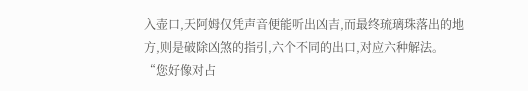入壶口,天阿姆仅凭声音便能听出凶吉,而最终琉璃珠落出的地方,则是破除凶煞的指引,六个不同的出口,对应六种解法。
“您好像对占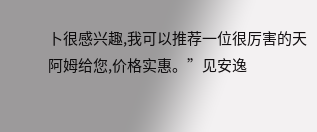卜很感兴趣,我可以推荐一位很厉害的天阿姆给您,价格实惠。”见安逸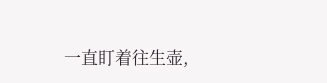一直盯着往生壶,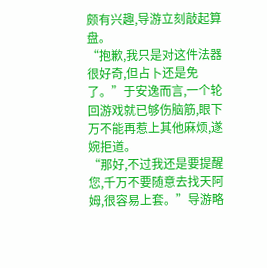颇有兴趣,导游立刻敲起算盘。
“抱歉,我只是对这件法器很好奇,但占卜还是免了。”于安逸而言,一个轮回游戏就已够伤脑筋,眼下万不能再惹上其他麻烦,遂婉拒道。
“那好,不过我还是要提醒您,千万不要随意去找天阿姆,很容易上套。”导游略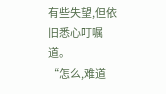有些失望,但依旧悉心叮嘱道。
“怎么,难道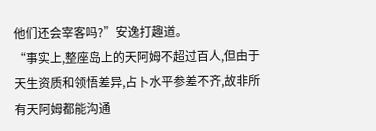他们还会宰客吗?”安逸打趣道。
“事实上,整座岛上的天阿姆不超过百人,但由于天生资质和领悟差异,占卜水平参差不齐,故非所有天阿姆都能沟通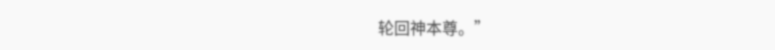轮回神本尊。”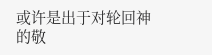或许是出于对轮回神的敬